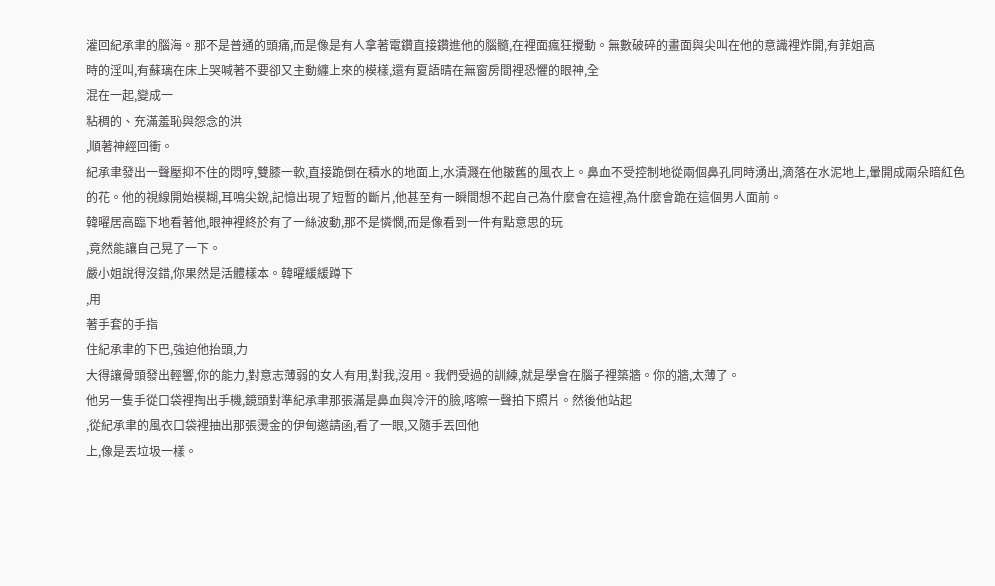灌回紀承聿的腦海。那不是普通的頭痛,而是像是有人拿著電鑽直接鑽進他的腦髓,在裡面瘋狂攪動。無數破碎的畫面與尖叫在他的意識裡炸開,有菲姐高
時的淫叫,有蘇璃在床上哭喊著不要卻又主動纏上來的模樣,還有夏語晴在無窗房間裡恐懼的眼神,全
混在一起,變成一
粘稠的、充滿羞恥與怨念的洪
,順著神經回衝。
紀承聿發出一聲壓抑不住的悶哼,雙膝一軟,直接跪倒在積水的地面上,水漬濺在他皺舊的風衣上。鼻血不受控制地從兩個鼻孔同時湧出,滴落在水泥地上,暈開成兩朵暗紅色的花。他的視線開始模糊,耳鳴尖銳,記憶出現了短暫的斷片,他甚至有一瞬間想不起自己為什麼會在這裡,為什麼會跪在這個男人面前。
韓曜居高臨下地看著他,眼神裡終於有了一絲波動,那不是憐憫,而是像看到一件有點意思的玩
,竟然能讓自己晃了一下。
嚴小姐說得沒錯,你果然是活體樣本。韓曜緩緩蹲下
,用
著手套的手指
住紀承聿的下巴,強迫他抬頭,力
大得讓骨頭發出輕響,你的能力,對意志薄弱的女人有用,對我,沒用。我們受過的訓練,就是學會在腦子裡築牆。你的牆,太薄了。
他另一隻手從口袋裡掏出手機,鏡頭對準紀承聿那張滿是鼻血與冷汗的臉,喀嚓一聲拍下照片。然後他站起
,從紀承聿的風衣口袋裡抽出那張燙金的伊甸邀請函,看了一眼,又隨手丟回他
上,像是丟垃圾一樣。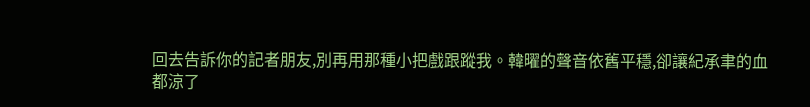回去告訴你的記者朋友,別再用那種小把戲跟蹤我。韓曜的聲音依舊平穩,卻讓紀承聿的血
都涼了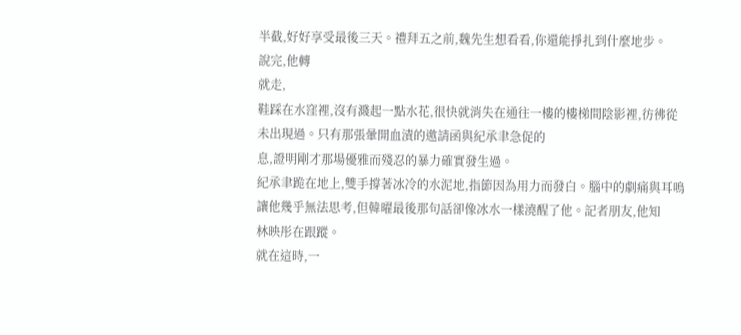半截,好好享受最後三天。禮拜五之前,魏先生想看看,你還能掙扎到什麼地步。
說完,他轉
就走,
鞋踩在水窪裡,沒有濺起一點水花,很快就消失在通往一樓的樓梯間陰影裡,彷彿從未出現過。只有那張暈開血漬的邀請函與紀承聿急促的
息,證明剛才那場優雅而殘忍的暴力確實發生過。
紀承聿跪在地上,雙手撐著冰冷的水泥地,指節因為用力而發白。腦中的劇痛與耳鳴讓他幾乎無法思考,但韓曜最後那句話卻像冰水一樣澆醒了他。記者朋友,他知
林映彤在跟蹤。
就在這時,一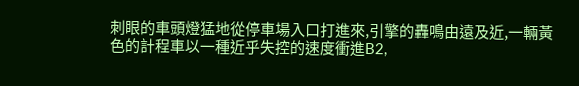刺眼的車頭燈猛地從停車場入口打進來,引擎的轟鳴由遠及近,一輛黃色的計程車以一種近乎失控的速度衝進B2,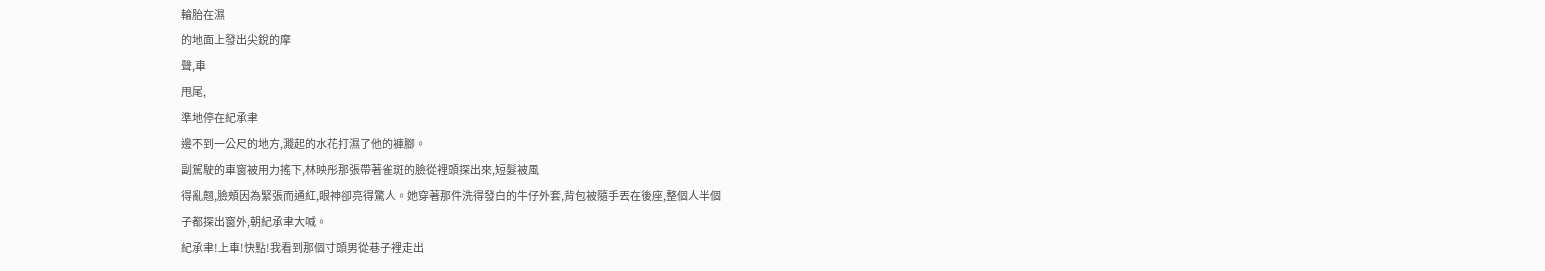輪胎在濕
的地面上發出尖銳的摩
聲,車
甩尾,
準地停在紀承聿
邊不到一公尺的地方,濺起的水花打濕了他的褲腳。
副駕駛的車窗被用力搖下,林映彤那張帶著雀斑的臉從裡頭探出來,短髮被風
得亂翹,臉頰因為緊張而通紅,眼神卻亮得驚人。她穿著那件洗得發白的牛仔外套,背包被隨手丟在後座,整個人半個
子都探出窗外,朝紀承聿大喊。
紀承聿!上車!快點!我看到那個寸頭男從巷子裡走出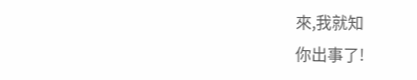來,我就知
你出事了!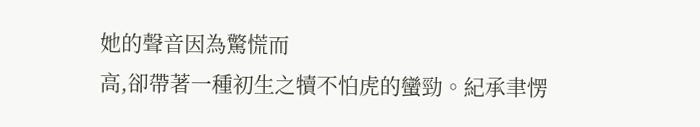她的聲音因為驚慌而
高,卻帶著一種初生之犢不怕虎的蠻勁。紀承聿愣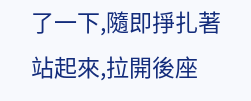了一下,隨即掙扎著站起來,拉開後座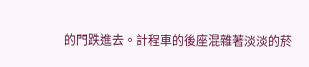的門跌進去。計程車的後座混雜著淡淡的菸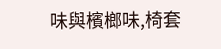味與檳榔味,椅套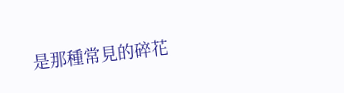是那種常見的碎花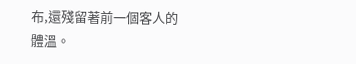布,還殘留著前一個客人的體溫。